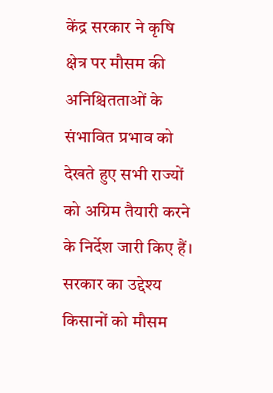केंद्र सरकार ने कृषि क्षेत्र पर मौसम की अनिश्चितताओं के संभावित प्रभाव को देखते हुए सभी राज्यों को अग्रिम तैयारी करने के निर्देश जारी किए हैं। सरकार का उद्देश्य किसानों को मौसम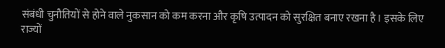संबंधी चुनौतियों से होने वाले नुकसान को कम करना और कृषि उत्पादन को सुरक्षित बनाए रखना है। इसके लिए राज्यों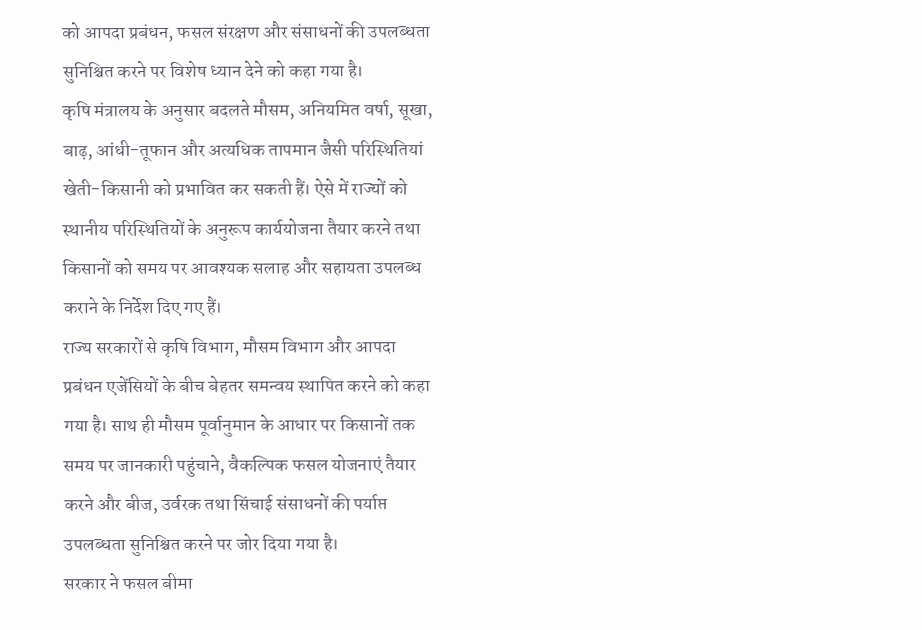को आपदा प्रबंधन, फसल संरक्षण और संसाधनों की उपलब्धता सुनिश्चित करने पर विशेष ध्यान देने को कहा गया है।
कृषि मंत्रालय के अनुसार बदलते मौसम, अनियमित वर्षा, सूखा, बाढ़, आंधी-तूफान और अत्यधिक तापमान जैसी परिस्थितियां खेती-किसानी को प्रभावित कर सकती हैं। ऐसे में राज्यों को स्थानीय परिस्थितियों के अनुरूप कार्ययोजना तैयार करने तथा किसानों को समय पर आवश्यक सलाह और सहायता उपलब्ध कराने के निर्देश दिए गए हैं।
राज्य सरकारों से कृषि विभाग, मौसम विभाग और आपदा प्रबंधन एजेंसियों के बीच बेहतर समन्वय स्थापित करने को कहा गया है। साथ ही मौसम पूर्वानुमान के आधार पर किसानों तक समय पर जानकारी पहुंचाने, वैकल्पिक फसल योजनाएं तैयार करने और बीज, उर्वरक तथा सिंचाई संसाधनों की पर्याप्त उपलब्धता सुनिश्चित करने पर जोर दिया गया है।
सरकार ने फसल बीमा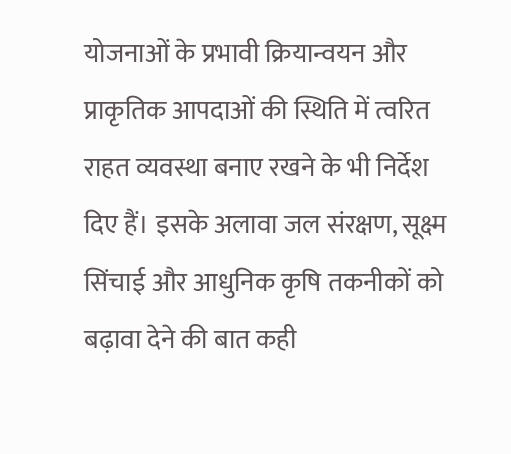योजनाओं के प्रभावी क्रियान्वयन और प्राकृतिक आपदाओं की स्थिति में त्वरित राहत व्यवस्था बनाए रखने के भी निर्देश दिए हैं। इसके अलावा जल संरक्षण, सूक्ष्म सिंचाई और आधुनिक कृषि तकनीकों को बढ़ावा देने की बात कही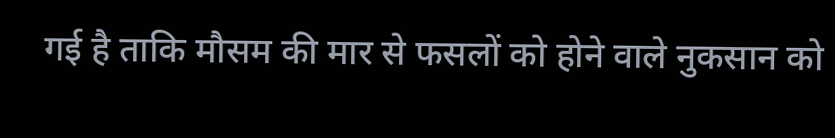गई है ताकि मौसम की मार से फसलों को होने वाले नुकसान को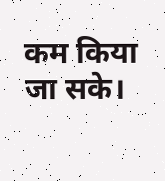कम किया जा सके।